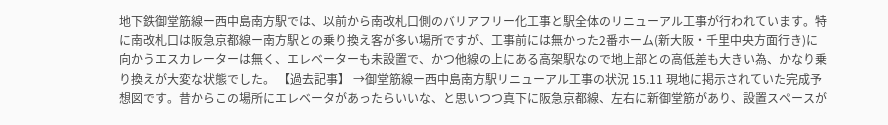地下鉄御堂筋線ー西中島南方駅では、以前から南改札口側のバリアフリー化工事と駅全体のリニューアル工事が行われています。特に南改札口は阪急京都線ー南方駅との乗り換え客が多い場所ですが、工事前には無かった2番ホーム(新大阪・千里中央方面行き)に向かうエスカレーターは無く、エレベーターも未設置で、かつ他線の上にある高架駅なので地上部との高低差も大きい為、かなり乗り換えが大変な状態でした。 【過去記事】 →御堂筋線ー西中島南方駅リニューアル工事の状況 15.11 現地に掲示されていた完成予想図です。昔からこの場所にエレベータがあったらいいな、と思いつつ真下に阪急京都線、左右に新御堂筋があり、設置スペースが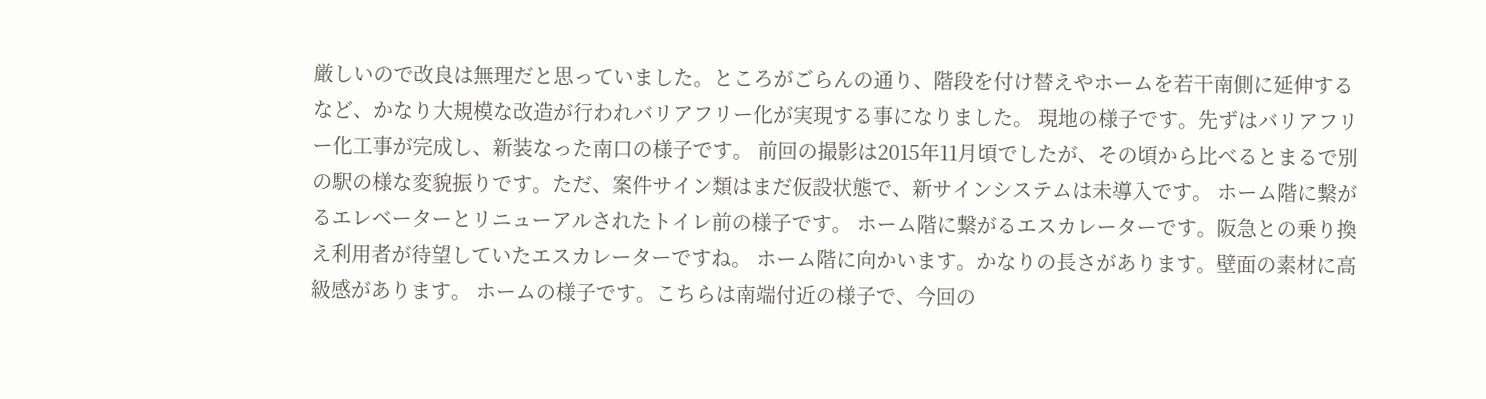厳しいので改良は無理だと思っていました。ところがごらんの通り、階段を付け替えやホームを若干南側に延伸するなど、かなり大規模な改造が行われバリアフリー化が実現する事になりました。 現地の様子です。先ずはバリアフリー化工事が完成し、新装なった南口の様子です。 前回の撮影は2015年11月頃でしたが、その頃から比べるとまるで別の駅の様な変貌振りです。ただ、案件サイン類はまだ仮設状態で、新サインシステムは未導入です。 ホーム階に繋がるエレベーターとリニューアルされたトイレ前の様子です。 ホーム階に繋がるエスカレーターです。阪急との乗り換え利用者が待望していたエスカレーターですね。 ホーム階に向かいます。かなりの長さがあります。壁面の素材に高級感があります。 ホームの様子です。こちらは南端付近の様子で、今回の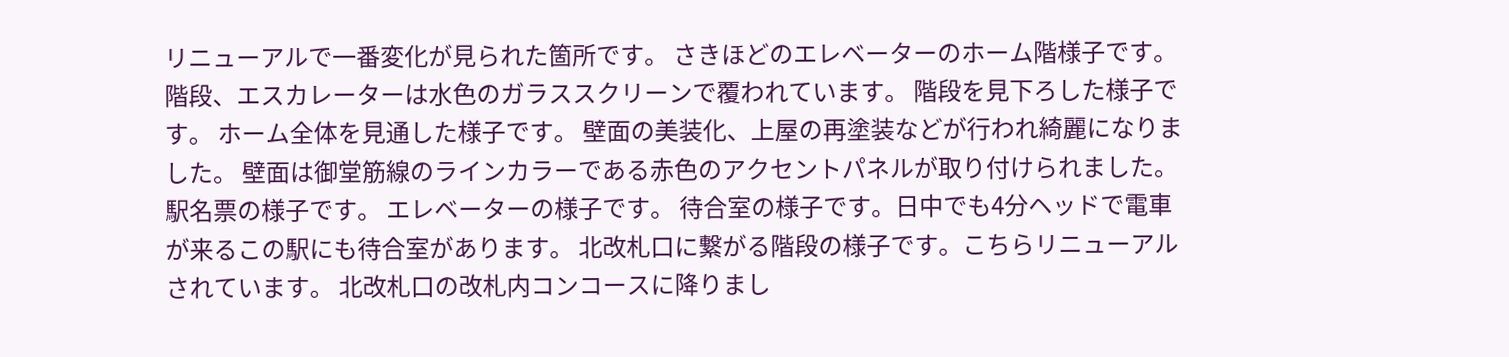リニューアルで一番変化が見られた箇所です。 さきほどのエレベーターのホーム階様子です。 階段、エスカレーターは水色のガラススクリーンで覆われています。 階段を見下ろした様子です。 ホーム全体を見通した様子です。 壁面の美装化、上屋の再塗装などが行われ綺麗になりました。 壁面は御堂筋線のラインカラーである赤色のアクセントパネルが取り付けられました。 駅名票の様子です。 エレベーターの様子です。 待合室の様子です。日中でも4分ヘッドで電車が来るこの駅にも待合室があります。 北改札口に繋がる階段の様子です。こちらリニューアルされています。 北改札口の改札内コンコースに降りまし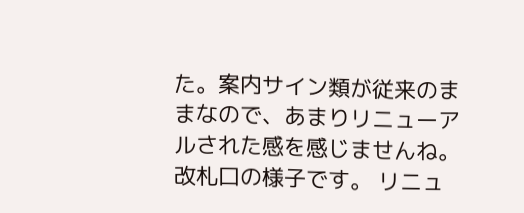た。案内サイン類が従来のままなので、あまりリニューアルされた感を感じませんね。 改札口の様子です。 リニュ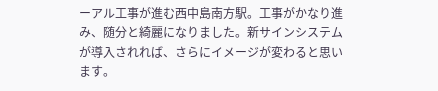ーアル工事が進む西中島南方駅。工事がかなり進み、随分と綺麗になりました。新サインシステムが導入されれば、さらにイメージが変わると思います。